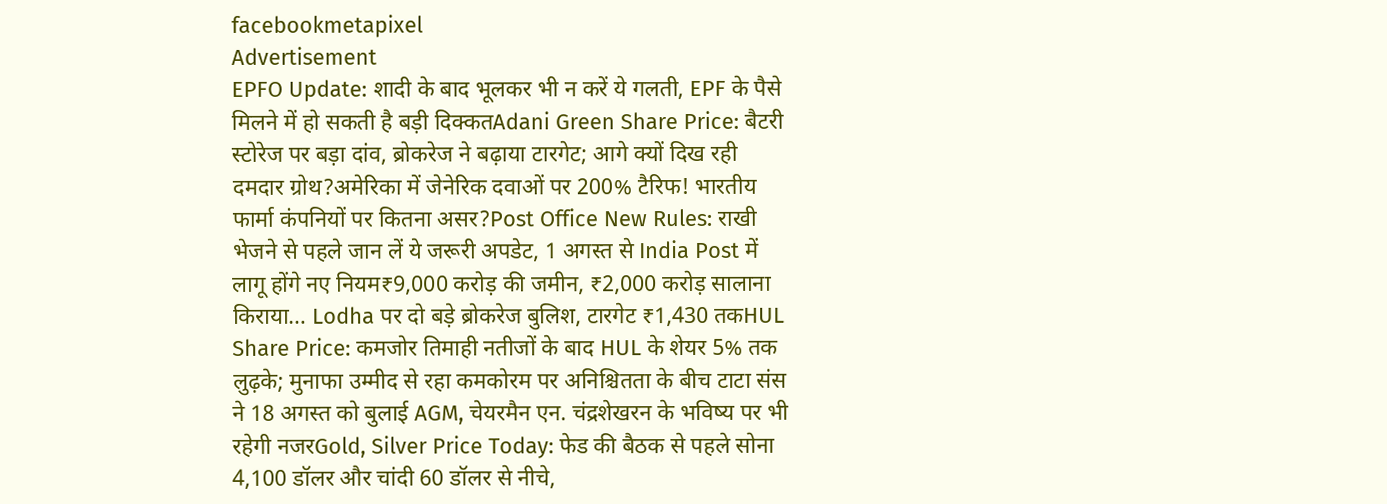facebookmetapixel
Advertisement
EPFO Update: शादी के बाद भूलकर भी न करें ये गलती, EPF के पैसे मिलने में हो सकती है बड़ी दिक्कतAdani Green Share Price: बैटरी स्टोरेज पर बड़ा दांव, ब्रोकरेज ने बढ़ाया टारगेट; आगे क्यों दिख रही दमदार ग्रोथ?अमेरिका में जेनेरिक दवाओं पर 200% टैरिफ! भारतीय फार्मा कंपनियों पर कितना असर?Post Office New Rules: राखी भेजने से पहले जान लें ये जरूरी अपडेट, 1 अगस्त से India Post में लागू होंगे नए नियम₹9,000 करोड़ की जमीन, ₹2,000 करोड़ सालाना किराया… Lodha पर दो बड़े ब्रोकरेज बुलिश, टारगेट ₹1,430 तकHUL Share Price: कमजोर तिमाही नतीजों के बाद HUL के शेयर 5% तक लुढ़के; मुनाफा उम्मीद से रहा कमकोरम पर अनिश्चितता के बीच टाटा संस ने 18 अगस्त को बुलाई AGM, चेयरमैन एन. चंद्रशेखरन के भविष्य पर भी रहेगी नजरGold, Silver Price Today: फेड की बैठक से पहले सोना 4,100 डॉलर और चांदी 60 डॉलर से नीचे,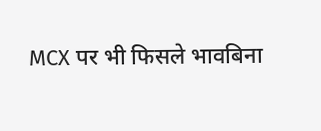MCX पर भी फिसले भावबिना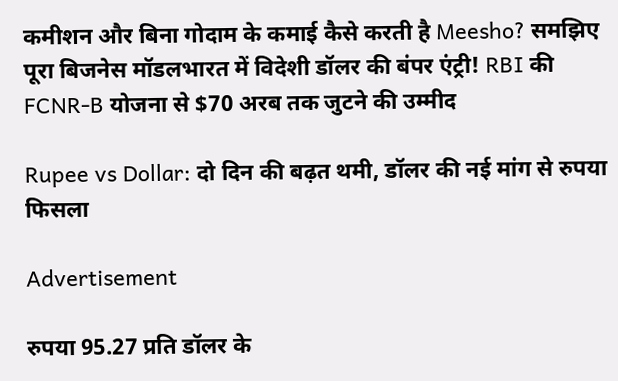कमीशन और बिना गोदाम के कमाई कैसे करती है Meesho? समझिए पूरा बिजनेस मॉडलभारत में विदेशी डॉलर की बंपर एंट्री! RBI की FCNR-B योजना से $70 अरब तक जुटने की उम्मीद

Rupee vs Dollar: दो दिन की बढ़त थमी, डॉलर की नई मांग से रुपया फिसला

Advertisement

रुपया 95.27 प्रति डॉलर के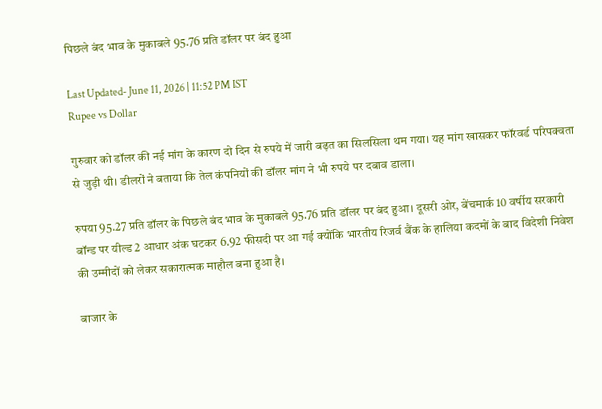पिछले बंद भाव के मुकाबले 95.76 प्रति डॉलर पर बंद हुआ

Last Updated- June 11, 2026 | 11:52 PM IST
Rupee vs Dollar

गुरुवार को डॉलर की नई मांग के कारण दो दिन से रुपये में जारी बढ़त का सिलसिला थम गया। यह मांग खासकर फॉरवर्ड परिपक्वता से जुड़ी थी। डीलरों ने बताया कि तेल कंपनियों की डॉलर मांग ने भी रुपये पर दबाव डाला।

रुपया 95.27 प्रति डॉलर के पिछले बंद भाव के मुकाबले 95.76 प्रति डॉलर पर बंद हुआ। दूसरी ओर, बेंचमार्क 10 वर्षीय सरकारी बॉन्ड पर यील्ड 2 आधार अंक घटकर 6.92 फीसदी पर आ गई क्योंकि भारतीय रिजर्व बैंक के हालिया कदमों के बाद विदेशी निवेश की उम्मीदों को लेकर सकारात्मक माहौल बना हुआ है।

बाजार के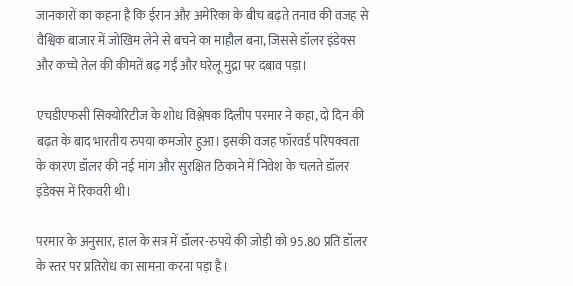जानकारों का कहना है कि ईरान और अमेरिका के बीच बढ़ते तनाव की वजह से वैश्विक बाजार में जोखिम लेने से बचने का माहौल बना, जिससे डॉलर इंडेक्स और कच्चे तेल की कीमतें बढ़ गईं और घरेलू मुद्रा पर दबाव पड़ा।

एचडीएफसी सिक्योरिटीज के शोध विश्लेषक दिलीप परमार ने कहा, दो दिन की बढ़त के बाद भारतीय रुपया कमजोर हुआ। इसकी वजह फॉरवर्ड परिपक्वता के कारण डॉलर की नई मांग और सुरक्षित ठिकाने में निवेश के चलते डॉलर इंडेक्स में रिकवरी थी।

परमार के अनुसार, हाल के सत्र में डॉलर-रुपये की जोड़ी को 95.80 प्रति डॉलर के स्तर पर प्रतिरोध का सामना करना पड़ा है।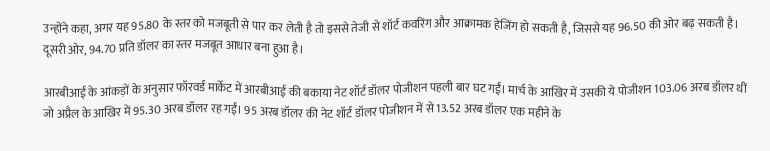उन्होंने कहा, अगर यह 95.80 के स्तर को मजबूती से पार कर लेती है तो इससे तेजी से शॉर्ट कवरिंग और आक्रामक हेजिंग हो सकती है, जिससे यह 96.50 की ओर बढ़ सकती है। दूसरी ओर, 94.70 प्रति डॉलर का स्तर मजबूत आधार बना हुआ है।

आरबीआई के आंकड़ों के अनुसार फॉरवर्ड मार्केट में आरबीआई की बकाया नेट शॉर्ट डॉलर पोजीशन पहली बार घट गईं। मार्च के आखिर में उसकी ये पोजीशन 103.06 अरब डॉलर थीं जो अप्रैल के आखिर में 95.30 अरब डॉलर रह गईं। 95 अरब डॉलर की नेट शॉर्ट डॉलर पोजीशन में से 13.52 अरब डॉलर एक महीने के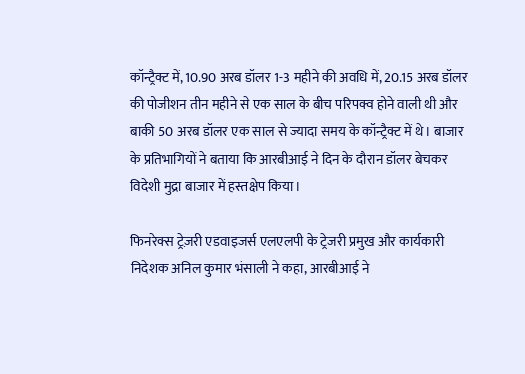कॉन्ट्रैक्ट में, 10.90 अरब डॉलर 1-3 महीने की अवधि में, 20.15 अरब डॉलर की पोजीशन तीन महीने से एक साल के बीच परिपक्व होने वाली थी और बाकी 50 अरब डॉलर एक साल से ज्यादा समय के कॉन्ट्रैक्ट में थे। बाजार के प्रतिभागियों ने बताया कि आरबीआई ने दिन के दौरान डॉलर बेचकर विदेशी मुद्रा बाजार में हस्तक्षेप किया।

फिनरेक्स ट्रेज़री एडवाइजर्स एलएलपी के ट्रेजरी प्रमुख और कार्यकारी निदेशक अनिल कुमार भंसाली ने कहा, आरबीआई ने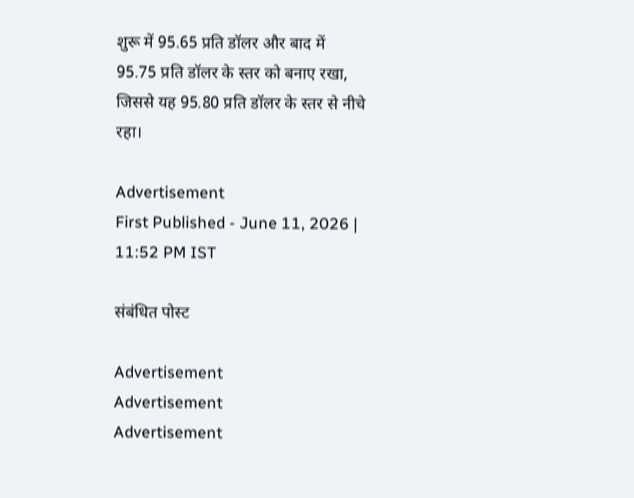शुरू में 95.65 प्रति डॉलर और बाद में 95.75 प्रति डॉलर के स्तर को बनाए रखा, जिससे यह 95.80 प्रति डॉलर के स्तर से नीचे रहा।

Advertisement
First Published - June 11, 2026 | 11:52 PM IST

संबंधित पोस्ट

Advertisement
Advertisement
Advertisement